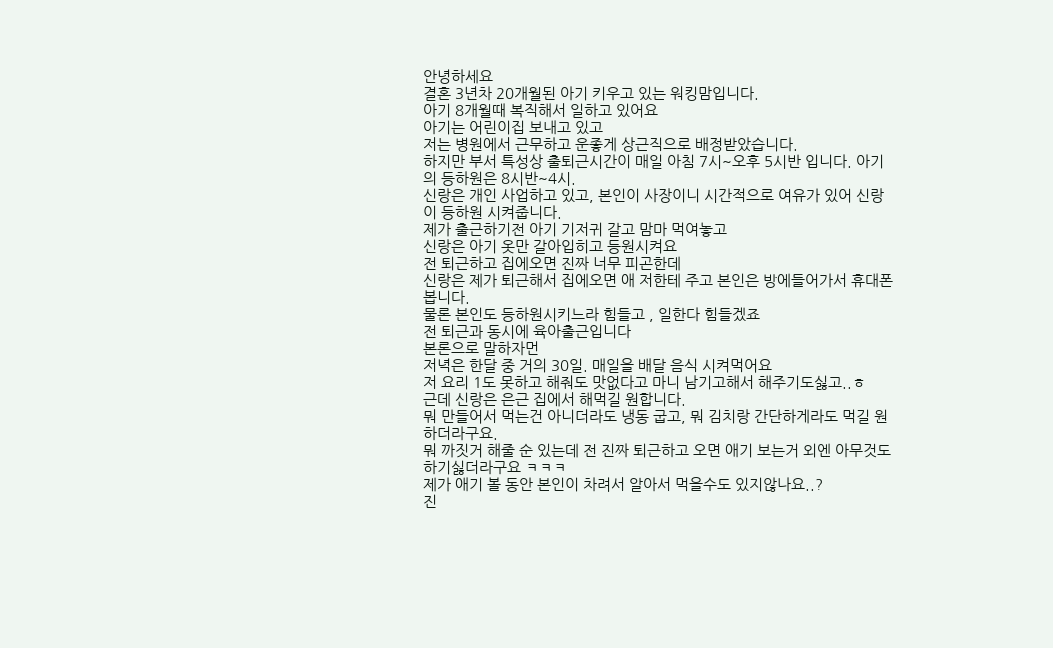안녕하세요
결혼 3년차 20개월된 아기 키우고 있는 워킹맘입니다.
아기 8개월때 복직해서 일하고 있어요
아기는 어린이집 보내고 있고
저는 병원에서 근무하고 운좋게 상근직으로 배정받았습니다.
하지만 부서 특성상 출퇴근시간이 매일 아침 7시~오후 5시반 입니다. 아기의 등하원은 8시반~4시.
신랑은 개인 사업하고 있고, 본인이 사장이니 시간적으로 여유가 있어 신랑이 등하원 시켜줍니다.
제가 출근하기전 아기 기저귀 갈고 맘마 먹여놓고
신랑은 아기 옷만 갈아입히고 등원시켜요
전 퇴근하고 집에오면 진짜 너무 피곤한데
신랑은 제가 퇴근해서 집에오면 애 저한테 주고 본인은 방에들어가서 휴대폰 봅니다.
물론 본인도 등하원시키느라 힘들고 , 일한다 힘들겠죠
전 퇴근과 동시에 육아출근입니다
본론으로 말하자먼
저녁은 한달 중 거의 30일. 매일을 배달 음식 시켜먹어요
저 요리 1도 못하고 해줘도 맛없다고 마니 남기고해서 해주기도싫고..ㅎ
근데 신랑은 은근 집에서 해먹길 원합니다.
뭐 만들어서 먹는건 아니더라도 냉동 굽고, 뭐 김치랑 간단하게라도 먹길 원하더라구요.
뭐 까짓거 해줄 순 있는데 전 진짜 퇴근하고 오면 애기 보는거 외엔 아무것도 하기싫더라구요 ㅋㅋㅋ
제가 애기 볼 동안 본인이 차려서 알아서 먹을수도 있지않나요..?
진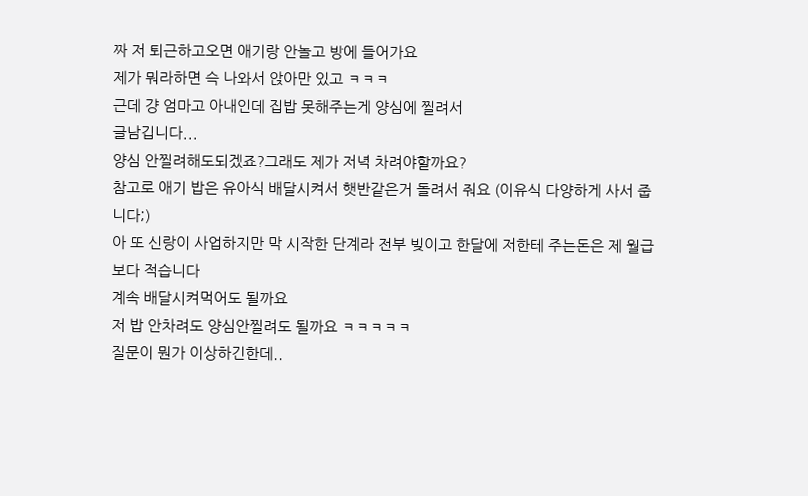짜 저 퇴근하고오면 애기랑 안놀고 방에 들어가요
제가 뭐라하면 슥 나와서 앉아만 있고 ㅋㅋㅋ
근데 걍 엄마고 아내인데 집밥 못해주는게 양심에 찔려서
글남깁니다...
양심 안찔려해도되겠죠?그래도 제가 저녁 차려야할까요?
참고로 애기 밥은 유아식 배달시켜서 햇반같은거 돌려서 줘요 (이유식 다양하게 사서 줍니다;)
아 또 신랑이 사업하지만 막 시작한 단계라 전부 빚이고 한달에 저한테 주는돈은 제 월급보다 적습니다
계속 배달시켜먹어도 될까요
저 밥 안차려도 양심안찔려도 될까요 ㅋㅋㅋㅋㅋ
질문이 뭔가 이상하긴한데..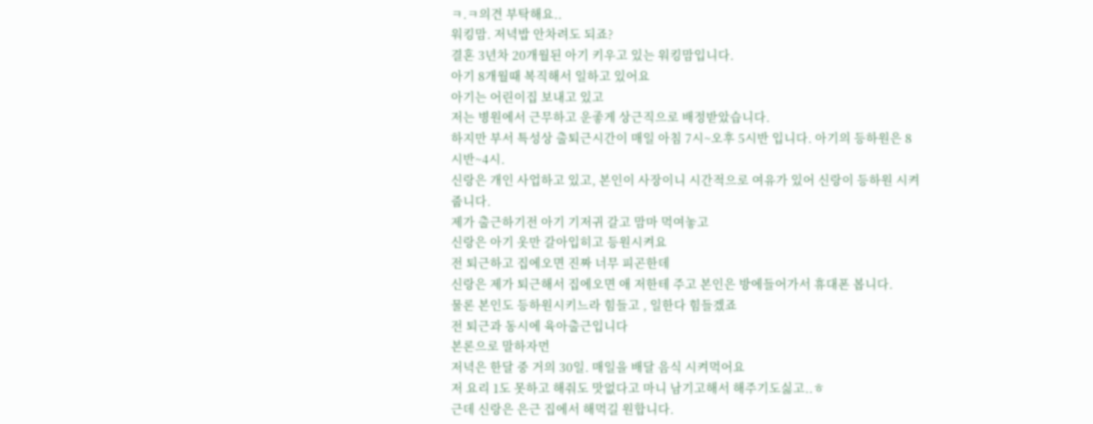ㅋ.ㅋ의견 부탁해요..
워킹맘. 저녁밥 안차려도 되죠?
결혼 3년차 20개월된 아기 키우고 있는 워킹맘입니다.
아기 8개월때 복직해서 일하고 있어요
아기는 어린이집 보내고 있고
저는 병원에서 근무하고 운좋게 상근직으로 배정받았습니다.
하지만 부서 특성상 출퇴근시간이 매일 아침 7시~오후 5시반 입니다. 아기의 등하원은 8시반~4시.
신랑은 개인 사업하고 있고, 본인이 사장이니 시간적으로 여유가 있어 신랑이 등하원 시켜줍니다.
제가 출근하기전 아기 기저귀 갈고 맘마 먹여놓고
신랑은 아기 옷만 갈아입히고 등원시켜요
전 퇴근하고 집에오면 진짜 너무 피곤한데
신랑은 제가 퇴근해서 집에오면 애 저한테 주고 본인은 방에들어가서 휴대폰 봅니다.
물론 본인도 등하원시키느라 힘들고 , 일한다 힘들겠죠
전 퇴근과 동시에 육아출근입니다
본론으로 말하자먼
저녁은 한달 중 거의 30일. 매일을 배달 음식 시켜먹어요
저 요리 1도 못하고 해줘도 맛없다고 마니 남기고해서 해주기도싫고..ㅎ
근데 신랑은 은근 집에서 해먹길 원합니다.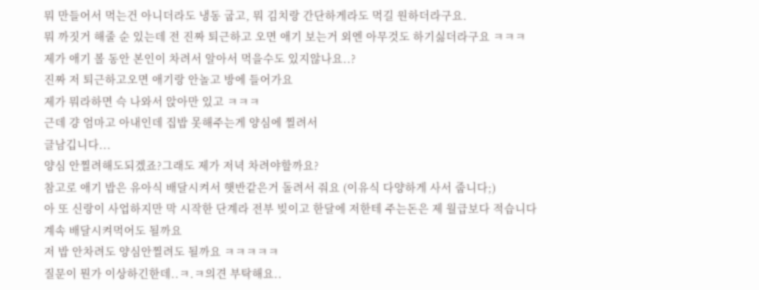뭐 만들어서 먹는건 아니더라도 냉동 굽고, 뭐 김치랑 간단하게라도 먹길 원하더라구요.
뭐 까짓거 해줄 순 있는데 전 진짜 퇴근하고 오면 애기 보는거 외엔 아무것도 하기싫더라구요 ㅋㅋㅋ
제가 애기 볼 동안 본인이 차려서 알아서 먹을수도 있지않나요..?
진짜 저 퇴근하고오면 애기랑 안놀고 방에 들어가요
제가 뭐라하면 슥 나와서 앉아만 있고 ㅋㅋㅋ
근데 걍 엄마고 아내인데 집밥 못해주는게 양심에 찔려서
글남깁니다...
양심 안찔려해도되겠죠?그래도 제가 저녁 차려야할까요?
참고로 애기 밥은 유아식 배달시켜서 햇반같은거 돌려서 줘요 (이유식 다양하게 사서 줍니다;)
아 또 신랑이 사업하지만 막 시작한 단계라 전부 빚이고 한달에 저한테 주는돈은 제 월급보다 적습니다
계속 배달시켜먹어도 될까요
저 밥 안차려도 양심안찔려도 될까요 ㅋㅋㅋㅋㅋ
질문이 뭔가 이상하긴한데..ㅋ.ㅋ의견 부탁해요..